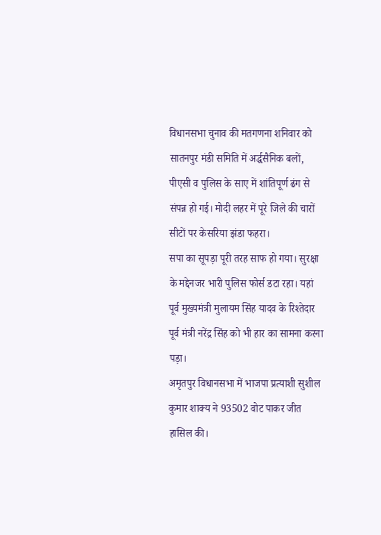विधानसभा चुनाव की मतगणना शनिवार को सातनपुर मंडी समिति में अर्द्धसैनिक बलों, पीएसी व पुलिस के साए में शांतिपूर्ण ढंग से संपन्न हो गई। मोदी लहर में पूरे जिले की चारों सीटों पर केसरिया झंडा फहरा।
सपा का सूपड़ा पूरी तरह साफ हो गया। सुरक्षा के मद्देनजर भारी पुलिस फोर्स डटा रहा। यहां पूर्व मुख्यमंत्री मुलायम सिंह यादव के रिश्तेदार पूर्व मंत्री नरेंद्र सिंह को भी हार का सामना करना पड़ा।
अमृतपुर विधानसभा में भाजपा प्रत्याशी सुशील कुमार शाक्य ने 93502 वोट पाकर जीत हासिल की।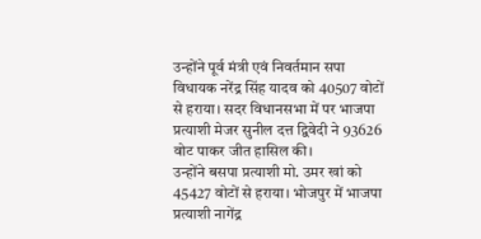उन्होंने पूर्व मंत्री एवं निवर्तमान सपा विधायक नरेंद्र सिंह यादव को 40507 वोटों से हराया। सदर विधानसभा में पर भाजपा प्रत्याशी मेजर सुनील दत्त द्विवेदी ने 93626 वोट पाकर जीत हासिल की।
उन्होंने बसपा प्रत्याशी मो. उमर खां को 45427 वोटों से हराया। भोजपुर में भाजपा प्रत्याशी नागेंद्र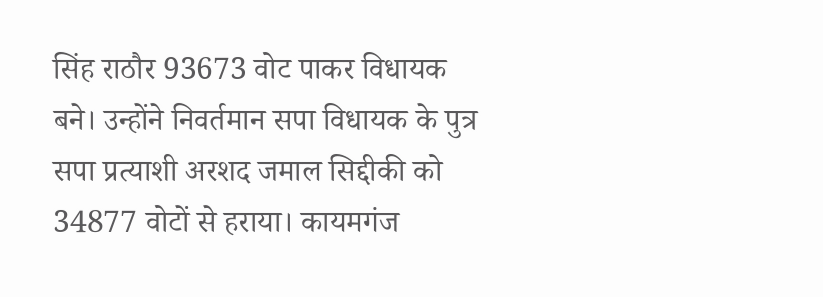सिंह राठौर 93673 वोट पाकर विधायक बने। उन्होंने निवर्तमान सपा विधायक के पुत्र सपा प्रत्याशी अरशद जमाल सिद्दीकी को 34877 वोटों से हराया। कायमगंज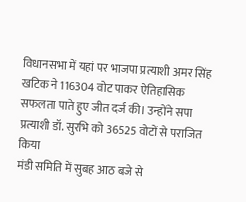विधानसभा में यहां पर भाजपा प्रत्याशी अमर सिंह खटिक ने 116304 वोट पाकर ऐतिहासिक सफलता पाते हुए जीत दर्ज की। उन्होंने सपा प्रत्याशी डॉ. सुरभि को 36525 वोटों से पराजित किया
मंडी समिति में सुबह आठ बजे से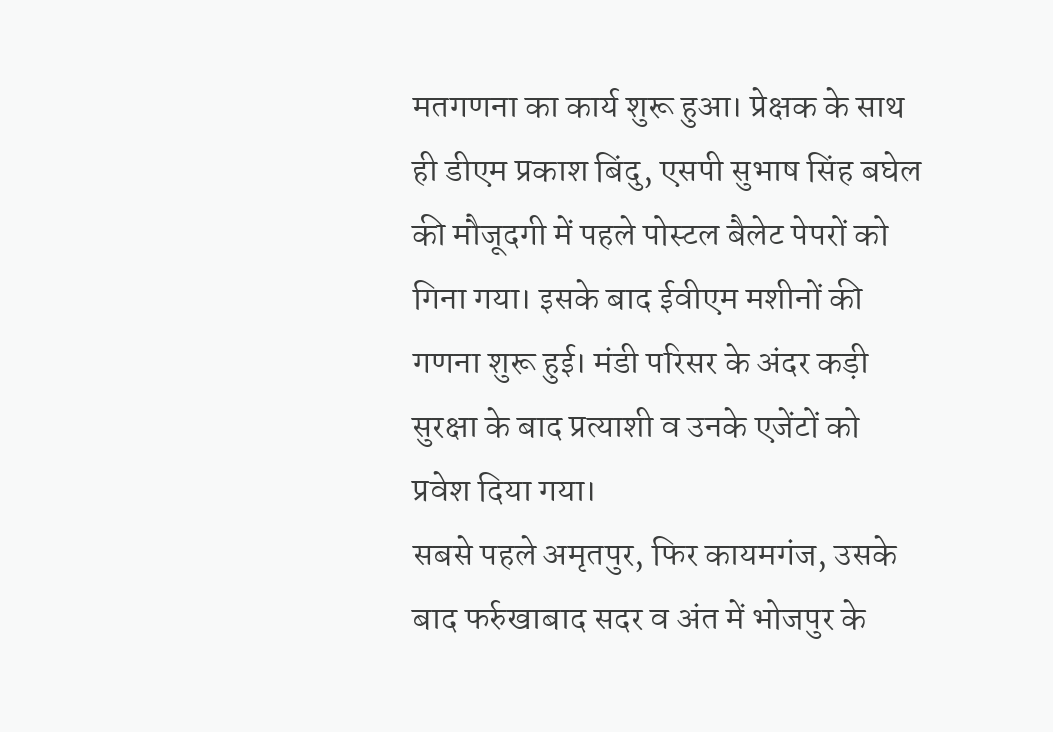मतगणना का कार्य शुरू हुआ। प्रेक्षक के साथ ही डीएम प्रकाश बिंदु, एसपी सुभाष सिंह बघेल की मौजूदगी में पहले पोस्टल बैलेट पेपरों को गिना गया। इसके बाद ईवीएम मशीनों की गणना शुरू हुई। मंडी परिसर के अंदर कड़ी सुरक्षा के बाद प्रत्याशी व उनके एजेंटों को प्रवेश दिया गया।
सबसे पहले अमृतपुर, फिर कायमगंज, उसके बाद फर्रुखाबाद सदर व अंत में भोजपुर के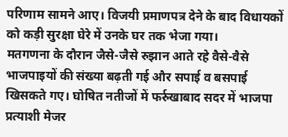परिणाम सामने आए। विजयी प्रमाणपत्र देने के बाद विधायकों को कड़ी सुरक्षा घेरे में उनके घर तक भेजा गया।
मतगणना के दौरान जैसे-जैसे रुझान आते रहे वैसे-वैसे भाजपाइयों की संख्या बढ़ती गई और सपाई व बसपाई खिसकते गए। घोषित नतीजों में फर्रुखाबाद सदर में भाजपा प्रत्याशी मेजर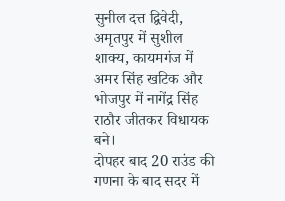सुनील दत्त द्विवेदी, अमृतपुर में सुशील शाक्य, कायमगंज में अमर सिंह खटिक और भोजपुर में नागेंद्र सिंह राठौर जीतकर विधायक बने।
दोपहर बाद 20 राउंड की गणना के बाद सदर में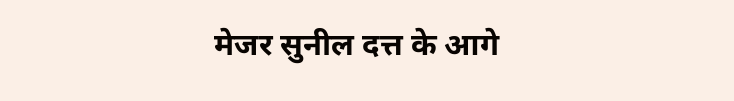मेजर सुनील दत्त के आगे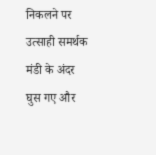निकलने पर उत्साही समर्थक मंडी के अंदर घुस गए और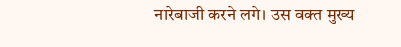नारेबाजी करने लगे। उस वक्त मुख्य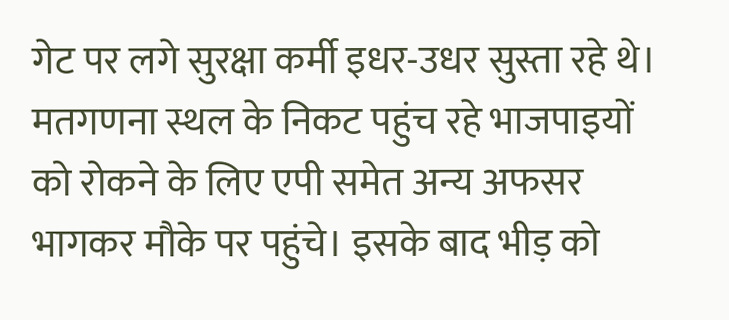गेट पर लगे सुरक्षा कर्मी इधर-उधर सुस्ता रहे थे। मतगणना स्थल के निकट पहुंच रहे भाजपाइयों को रोकने के लिए एपी समेत अन्य अफसर भागकर मौके पर पहुंचे। इसके बाद भीड़ को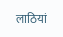लाठियां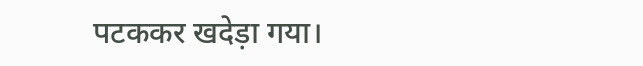पटककर खदेड़ा गया।